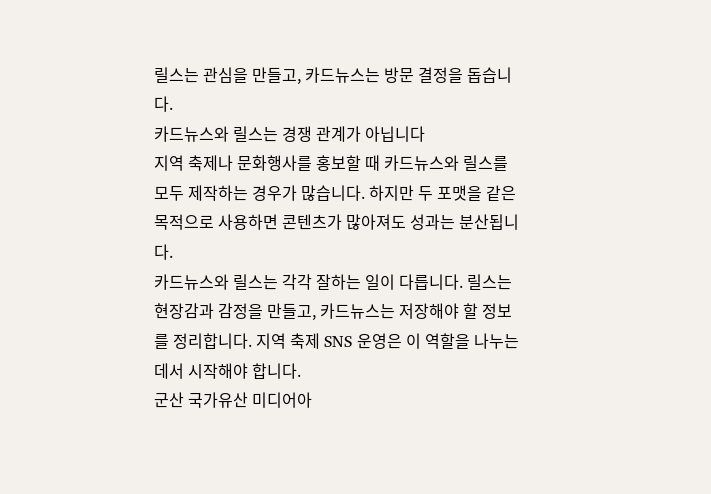릴스는 관심을 만들고, 카드뉴스는 방문 결정을 돕습니다.
카드뉴스와 릴스는 경쟁 관계가 아닙니다
지역 축제나 문화행사를 홍보할 때 카드뉴스와 릴스를 모두 제작하는 경우가 많습니다. 하지만 두 포맷을 같은 목적으로 사용하면 콘텐츠가 많아져도 성과는 분산됩니다.
카드뉴스와 릴스는 각각 잘하는 일이 다릅니다. 릴스는 현장감과 감정을 만들고, 카드뉴스는 저장해야 할 정보를 정리합니다. 지역 축제 SNS 운영은 이 역할을 나누는 데서 시작해야 합니다.
군산 국가유산 미디어아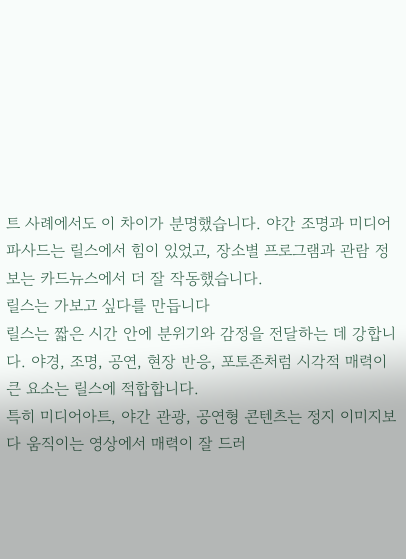트 사례에서도 이 차이가 분명했습니다. 야간 조명과 미디어파사드는 릴스에서 힘이 있었고, 장소별 프로그램과 관람 정보는 카드뉴스에서 더 잘 작동했습니다.
릴스는 가보고 싶다를 만듭니다
릴스는 짧은 시간 안에 분위기와 감정을 전달하는 데 강합니다. 야경, 조명, 공연, 현장 반응, 포토존처럼 시각적 매력이 큰 요소는 릴스에 적합합니다.
특히 미디어아트, 야간 관광, 공연형 콘텐츠는 정지 이미지보다 움직이는 영상에서 매력이 잘 드러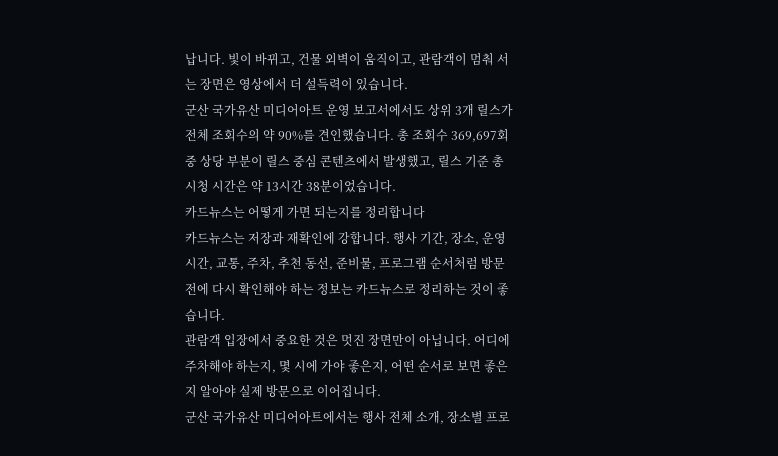납니다. 빛이 바뀌고, 건물 외벽이 움직이고, 관람객이 멈춰 서는 장면은 영상에서 더 설득력이 있습니다.
군산 국가유산 미디어아트 운영 보고서에서도 상위 3개 릴스가 전체 조회수의 약 90%를 견인했습니다. 총 조회수 369,697회 중 상당 부분이 릴스 중심 콘텐츠에서 발생했고, 릴스 기준 총 시청 시간은 약 13시간 38분이었습니다.
카드뉴스는 어떻게 가면 되는지를 정리합니다
카드뉴스는 저장과 재확인에 강합니다. 행사 기간, 장소, 운영 시간, 교통, 주차, 추천 동선, 준비물, 프로그램 순서처럼 방문 전에 다시 확인해야 하는 정보는 카드뉴스로 정리하는 것이 좋습니다.
관람객 입장에서 중요한 것은 멋진 장면만이 아닙니다. 어디에 주차해야 하는지, 몇 시에 가야 좋은지, 어떤 순서로 보면 좋은지 알아야 실제 방문으로 이어집니다.
군산 국가유산 미디어아트에서는 행사 전체 소개, 장소별 프로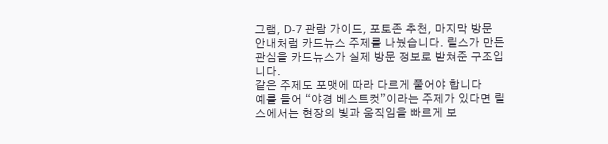그램, D-7 관람 가이드, 포토존 추천, 마지막 방문 안내처럼 카드뉴스 주제를 나눴습니다. 릴스가 만든 관심을 카드뉴스가 실제 방문 정보로 받쳐준 구조입니다.
같은 주제도 포맷에 따라 다르게 풀어야 합니다
예를 들어 “야경 베스트컷”이라는 주제가 있다면 릴스에서는 현장의 빛과 움직임을 빠르게 보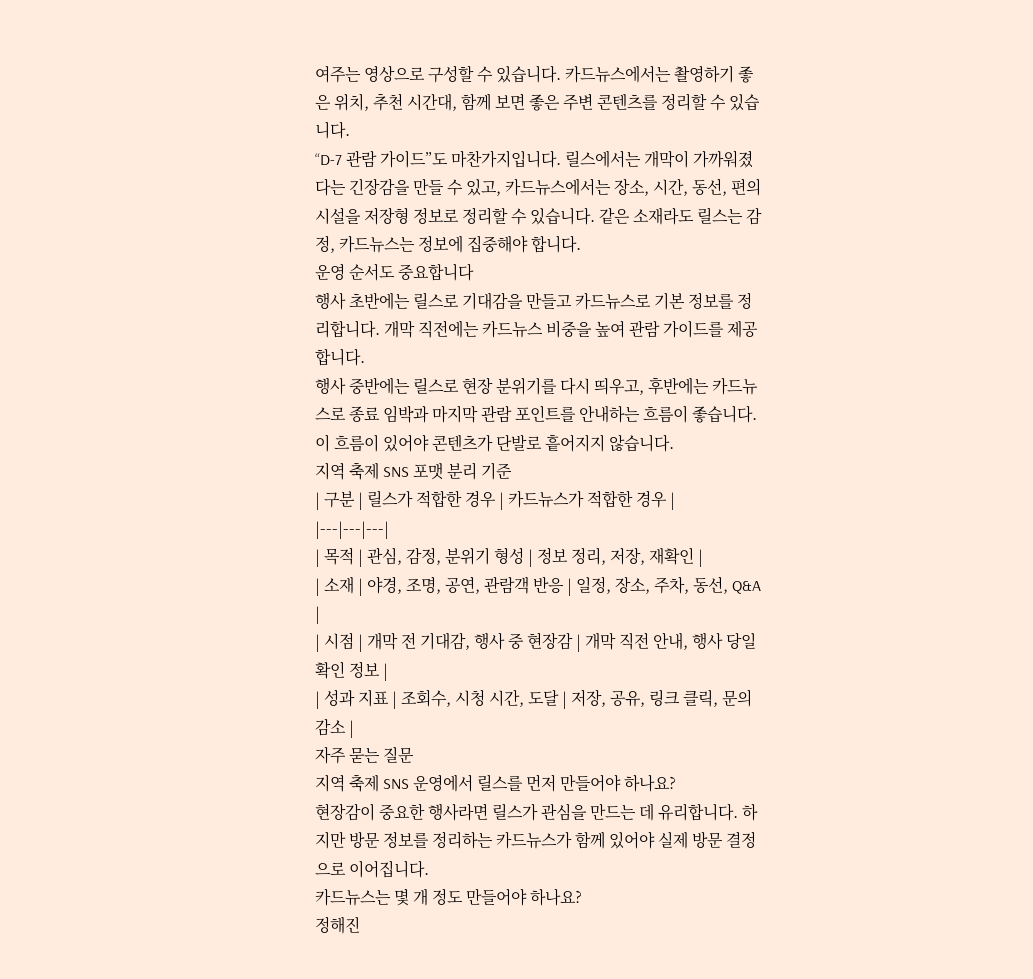여주는 영상으로 구성할 수 있습니다. 카드뉴스에서는 촬영하기 좋은 위치, 추천 시간대, 함께 보면 좋은 주변 콘텐츠를 정리할 수 있습니다.
“D-7 관람 가이드”도 마찬가지입니다. 릴스에서는 개막이 가까워졌다는 긴장감을 만들 수 있고, 카드뉴스에서는 장소, 시간, 동선, 편의시설을 저장형 정보로 정리할 수 있습니다. 같은 소재라도 릴스는 감정, 카드뉴스는 정보에 집중해야 합니다.
운영 순서도 중요합니다
행사 초반에는 릴스로 기대감을 만들고 카드뉴스로 기본 정보를 정리합니다. 개막 직전에는 카드뉴스 비중을 높여 관람 가이드를 제공합니다.
행사 중반에는 릴스로 현장 분위기를 다시 띄우고, 후반에는 카드뉴스로 종료 임박과 마지막 관람 포인트를 안내하는 흐름이 좋습니다. 이 흐름이 있어야 콘텐츠가 단발로 흩어지지 않습니다.
지역 축제 SNS 포맷 분리 기준
| 구분 | 릴스가 적합한 경우 | 카드뉴스가 적합한 경우 |
|---|---|---|
| 목적 | 관심, 감정, 분위기 형성 | 정보 정리, 저장, 재확인 |
| 소재 | 야경, 조명, 공연, 관람객 반응 | 일정, 장소, 주차, 동선, Q&A |
| 시점 | 개막 전 기대감, 행사 중 현장감 | 개막 직전 안내, 행사 당일 확인 정보 |
| 성과 지표 | 조회수, 시청 시간, 도달 | 저장, 공유, 링크 클릭, 문의 감소 |
자주 묻는 질문
지역 축제 SNS 운영에서 릴스를 먼저 만들어야 하나요?
현장감이 중요한 행사라면 릴스가 관심을 만드는 데 유리합니다. 하지만 방문 정보를 정리하는 카드뉴스가 함께 있어야 실제 방문 결정으로 이어집니다.
카드뉴스는 몇 개 정도 만들어야 하나요?
정해진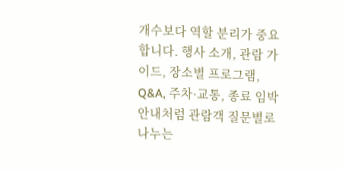개수보다 역할 분리가 중요합니다. 행사 소개, 관람 가이드, 장소별 프로그램, Q&A, 주차·교통, 종료 임박 안내처럼 관람객 질문별로 나누는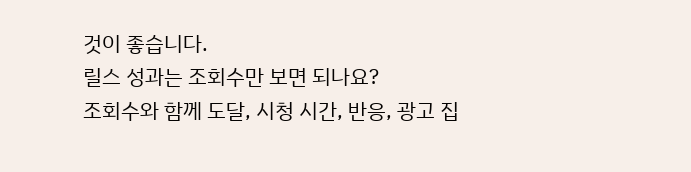것이 좋습니다.
릴스 성과는 조회수만 보면 되나요?
조회수와 함께 도달, 시청 시간, 반응, 광고 집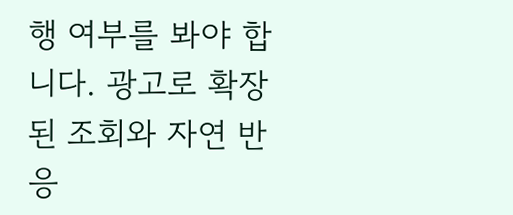행 여부를 봐야 합니다. 광고로 확장된 조회와 자연 반응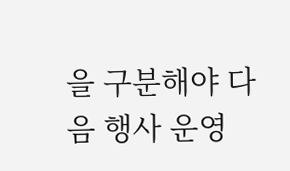을 구분해야 다음 행사 운영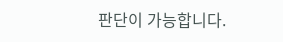판단이 가능합니다.